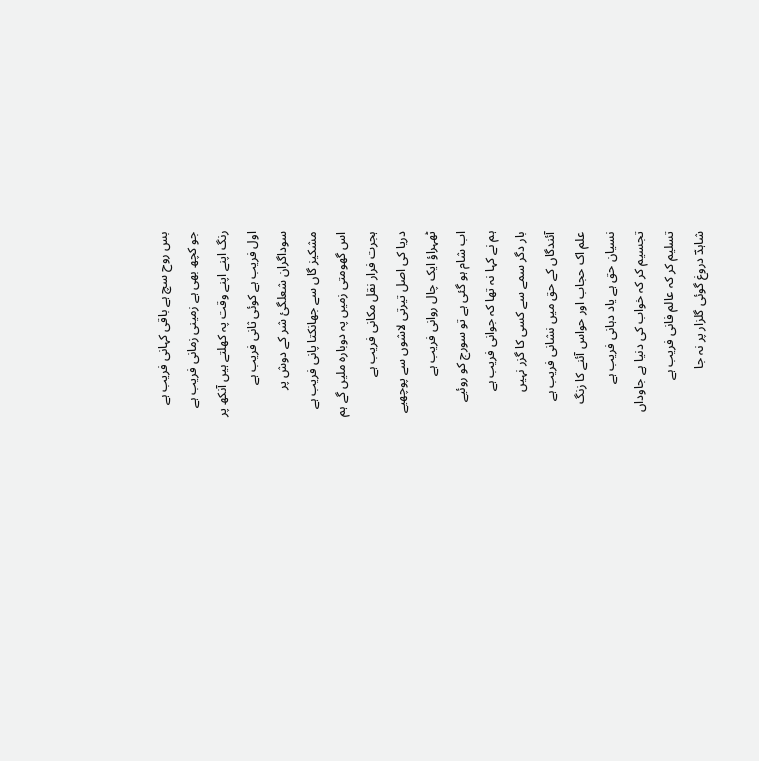بس روح سچ ہے باقی کہانی فریب ہے
جو کچھ بھی ہے زمینی زمانی فریب ہے
رنگ اپنے اپنے وقت پہ کھلتے ہیں آنکھ پر
اول فریب ہے کوئی ثانی فریب ہے
سوداگران شعلگیٔ شر کے دوش پر
مشکیز گاں سے جھانکتا پانی فریب ہے
اس گھومتی زمیں پہ دوبارہ ملیں گے ہم
ہجرت فرار نقل مکانی فریب ہے
دریا کی اصل تیرتی لاشوں سے پوچھیے
ٹھہراؤ ایک چال روانی فریب ہے
اب شام ہو گئی ہے تو سورج کو روئیے
ہم نے کہا نہ تھا کہ جوانی فریب ہے
بار دگر سمے سے کسی کا گزر نہیں
آئندگاں کے حق میں نشانی فریب ہے
علم اک حجاب اور حواس آئنے کا زنگ
نسیان حق ہے یاد دہانی فریب ہے
تجسیم کر کہ خواب کی دنیا ہے جاوداں
تسلیم کر کہ عالم فانی فریب ہے
شاہدؔ دروغ گوئی گلزار پر نہ جا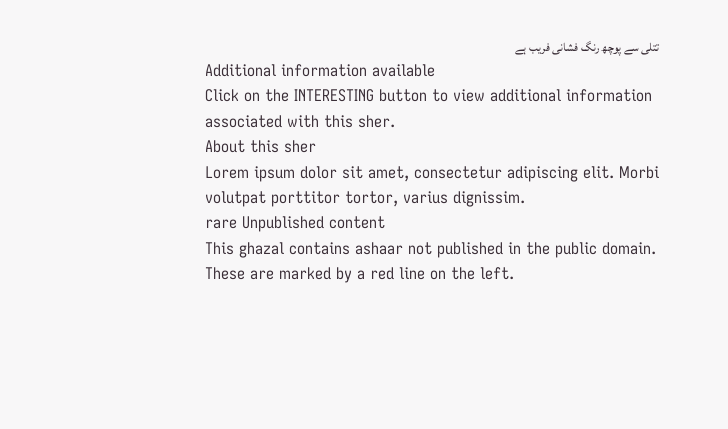تتلی سے پوچھ رنگ فشانی فریب ہے
Additional information available
Click on the INTERESTING button to view additional information associated with this sher.
About this sher
Lorem ipsum dolor sit amet, consectetur adipiscing elit. Morbi volutpat porttitor tortor, varius dignissim.
rare Unpublished content
This ghazal contains ashaar not published in the public domain. These are marked by a red line on the left.